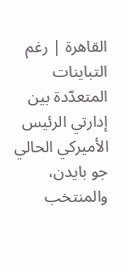القاهرة | رغم التباينات المتعدّدة بين إدارتي الرئيس الأميركي الحالي جو بايدن، والمنتخب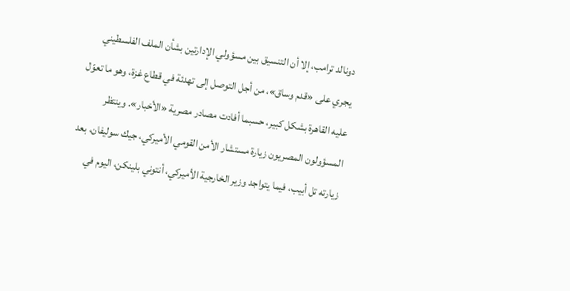دونالد ترامب، إلا أن التنسيق بين مسؤولي الإدارتين بشأن الملف الفلسطيني يجري على «قدم وساق»، من أجل التوصل إلى تهدئة في قطاع غزة، وهو ما تعوّل عليه القاهرة بشكل كبير، حسبما أفادت مصادر مصرية «الأخبار». وينتظر المسؤولون المصريون زيارة مستشار الأمن القومي الأميركي، جيك سوليفان، بعد زيارته تل أبيب، فيما يتواجد وزير الخارجية الأميركي، أنتوني بلينكن، اليوم في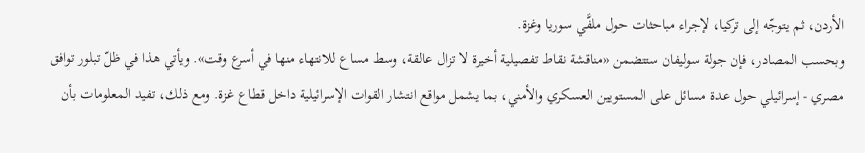الأردن، ثم يتوجّه إلى تركيا، لإجراء مباحثات حول ملفَّي سوريا وغزة.
وبحسب المصادر، فإن جولة سوليفان ستتضمن «مناقشة نقاط تفصيلية أخيرة لا تزال عالقة، وسط مساع للانتهاء منها في أسرع وقت». ويأتي هذا في ظلّ تبلور توافق مصري - إسرائيلي حول عدة مسائل على المستويين العسكري والأمني، بما يشمل مواقع انتشار القوات الإسرائيلية داخل قطاع غزة. ومع ذلك، تفيد المعلومات بأن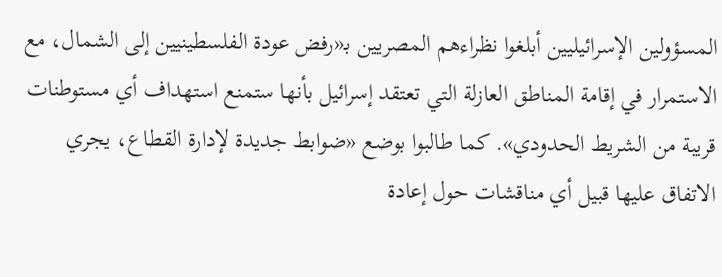المسؤولين الإسرائيليين أبلغوا نظراءهم المصريين بـ«رفض عودة الفلسطينيين إلى الشمال، مع الاستمرار في إقامة المناطق العازلة التي تعتقد إسرائيل بأنها ستمنع استهداف أي مستوطنات قريبة من الشريط الحدودي». كما طالبوا بوضع «ضوابط جديدة لإدارة القطاع، يجري الاتفاق عليها قبيل أي مناقشات حول إعادة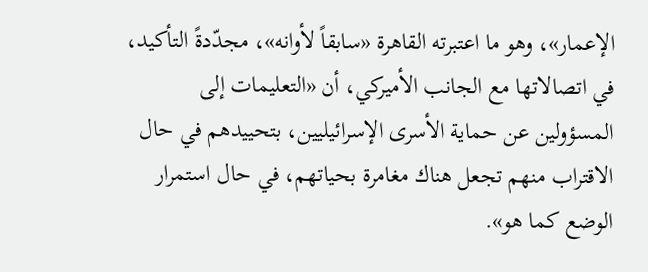الإعمار»، وهو ما اعتبرته القاهرة «سابقاً لأوانه»، مجدّدةً التأكيد، في اتصالاتها مع الجانب الأميركي، أن «التعليمات إلى المسؤولين عن حماية الأسرى الإسرائيليين، بتحييدهم في حال الاقتراب منهم تجعل هناك مغامرة بحياتهم، في حال استمرار الوضع كما هو».